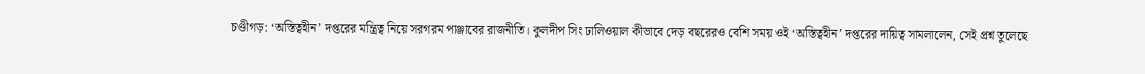চণ্ডীগড়: ‘অস্তিত্বহীন’ দপ্তরের মন্ত্রিত্ব নিয়ে সরগরম পাঞ্জাবের রাজনীতি। কুলদীপ সিং ঢালিওয়াল কীভাবে দেড় বছরেরও বেশি সময় ওই ‘অস্তিত্বহীন’ দপ্তরের দায়িত্ব সামলালেন, সেই প্রশ্ন তুলেছে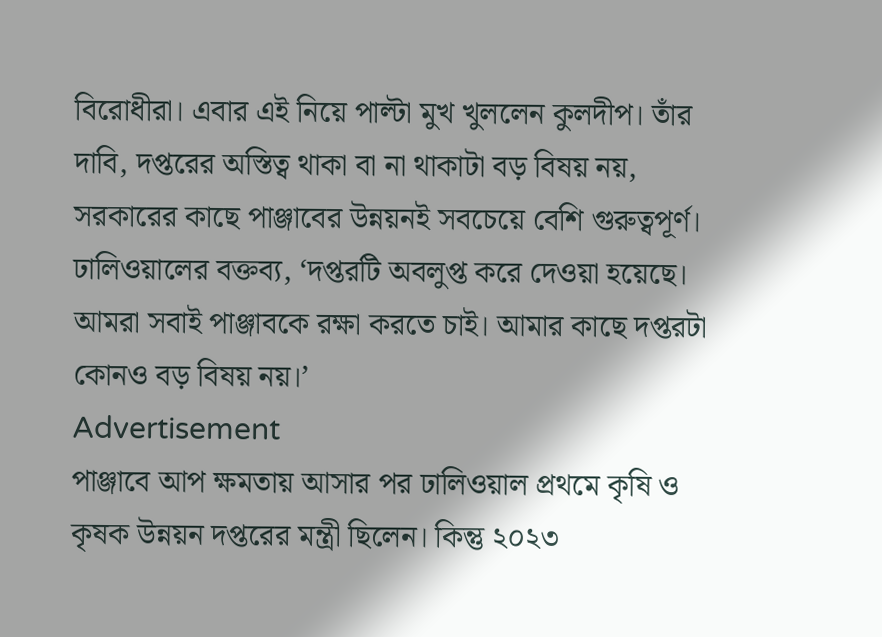বিরোধীরা। এবার এই নিয়ে পাল্টা মুখ খুললেন কুলদীপ। তাঁর দাবি, দপ্তরের অস্তিত্ব থাকা বা না থাকাটা বড় বিষয় নয়, সরকারের কাছে পাঞ্জাবের উন্নয়নই সবচেয়ে বেশি গুরুত্বপূর্ণ। ঢালিওয়ালের বক্তব্য, ‘দপ্তরটি অবলুপ্ত করে দেওয়া হয়েছে। আমরা সবাই পাঞ্জাবকে রক্ষা করতে চাই। আমার কাছে দপ্তরটা কোনও বড় বিষয় নয়।’
Advertisement
পাঞ্জাবে আপ ক্ষমতায় আসার পর ঢালিওয়াল প্রথমে কৃষি ও কৃষক উন্নয়ন দপ্তরের মন্ত্রী ছিলেন। কিন্তু ২০২৩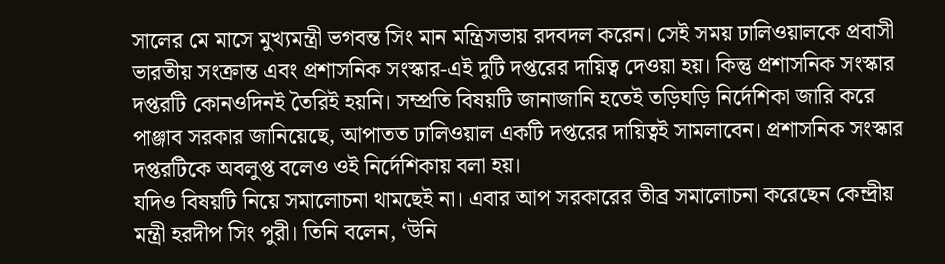সালের মে মাসে মুখ্যমন্ত্রী ভগবন্ত সিং মান মন্ত্রিসভায় রদবদল করেন। সেই সময় ঢালিওয়ালকে প্রবাসী ভারতীয় সংক্রান্ত এবং প্রশাসনিক সংস্কার-এই দুটি দপ্তরের দায়িত্ব দেওয়া হয়। কিন্তু প্রশাসনিক সংস্কার দপ্তরটি কোনওদিনই তৈরিই হয়নি। সম্প্রতি বিষয়টি জানাজানি হতেই তড়িঘড়ি নির্দেশিকা জারি করে পাঞ্জাব সরকার জানিয়েছে, আপাতত ঢালিওয়াল একটি দপ্তরের দায়িত্বই সামলাবেন। প্রশাসনিক সংস্কার দপ্তরটিকে অবলুপ্ত বলেও ওই নির্দেশিকায় বলা হয়।
যদিও বিষয়টি নিয়ে সমালোচনা থামছেই না। এবার আপ সরকারের তীব্র সমালোচনা করেছেন কেন্দ্রীয় মন্ত্রী হরদীপ সিং পুরী। তিনি বলেন, ‘উনি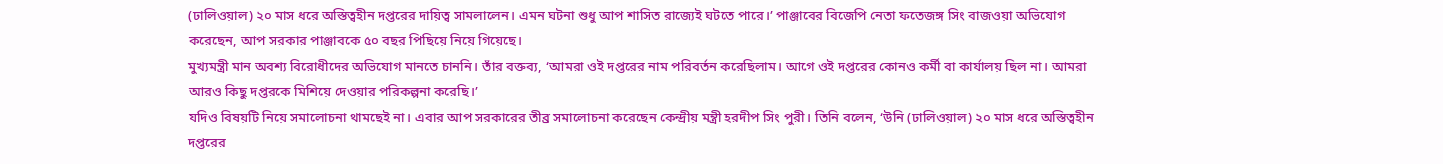(ঢালিওয়াল) ২০ মাস ধরে অস্তিত্বহীন দপ্তরের দায়িত্ব সামলালেন। এমন ঘটনা শুধু আপ শাসিত রাজ্যেই ঘটতে পারে।’ পাঞ্জাবের বিজেপি নেতা ফতেজঙ্গ সিং বাজওয়া অভিযোগ করেছেন, আপ সরকার পাঞ্জাবকে ৫০ বছর পিছিয়ে নিয়ে গিয়েছে।
মুখ্যমন্ত্রী মান অবশ্য বিরোধীদের অভিযোগ মানতে চাননি। তাঁর বক্তব্য, ‘আমরা ওই দপ্তরের নাম পরিবর্তন করেছিলাম। আগে ওই দপ্তরের কোনও কর্মী বা কার্যালয় ছিল না। আমরা আরও কিছু দপ্তরকে মিশিয়ে দেওয়ার পরিকল্পনা করেছি।’
যদিও বিষয়টি নিয়ে সমালোচনা থামছেই না। এবার আপ সরকারের তীব্র সমালোচনা করেছেন কেন্দ্রীয় মন্ত্রী হরদীপ সিং পুরী। তিনি বলেন, ‘উনি (ঢালিওয়াল) ২০ মাস ধরে অস্তিত্বহীন দপ্তরের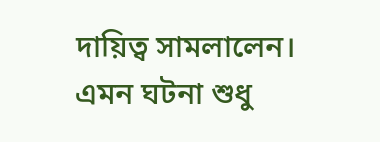দায়িত্ব সামলালেন। এমন ঘটনা শুধু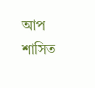আপ শাসিত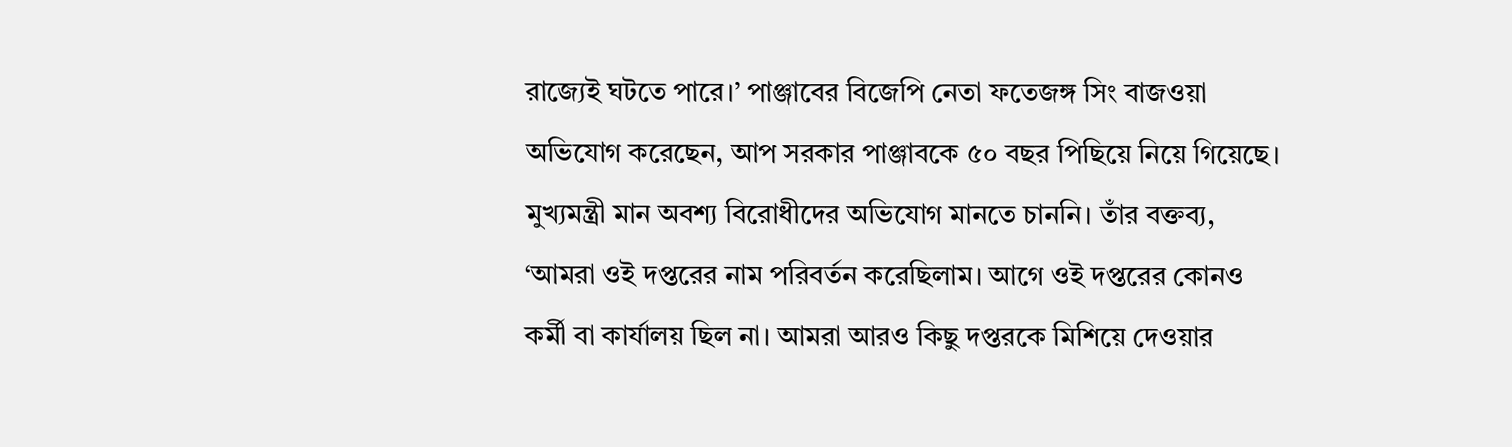রাজ্যেই ঘটতে পারে।’ পাঞ্জাবের বিজেপি নেতা ফতেজঙ্গ সিং বাজওয়া অভিযোগ করেছেন, আপ সরকার পাঞ্জাবকে ৫০ বছর পিছিয়ে নিয়ে গিয়েছে।
মুখ্যমন্ত্রী মান অবশ্য বিরোধীদের অভিযোগ মানতে চাননি। তাঁর বক্তব্য, ‘আমরা ওই দপ্তরের নাম পরিবর্তন করেছিলাম। আগে ওই দপ্তরের কোনও কর্মী বা কার্যালয় ছিল না। আমরা আরও কিছু দপ্তরকে মিশিয়ে দেওয়ার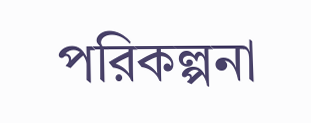পরিকল্পনা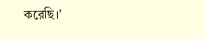করেছি।’